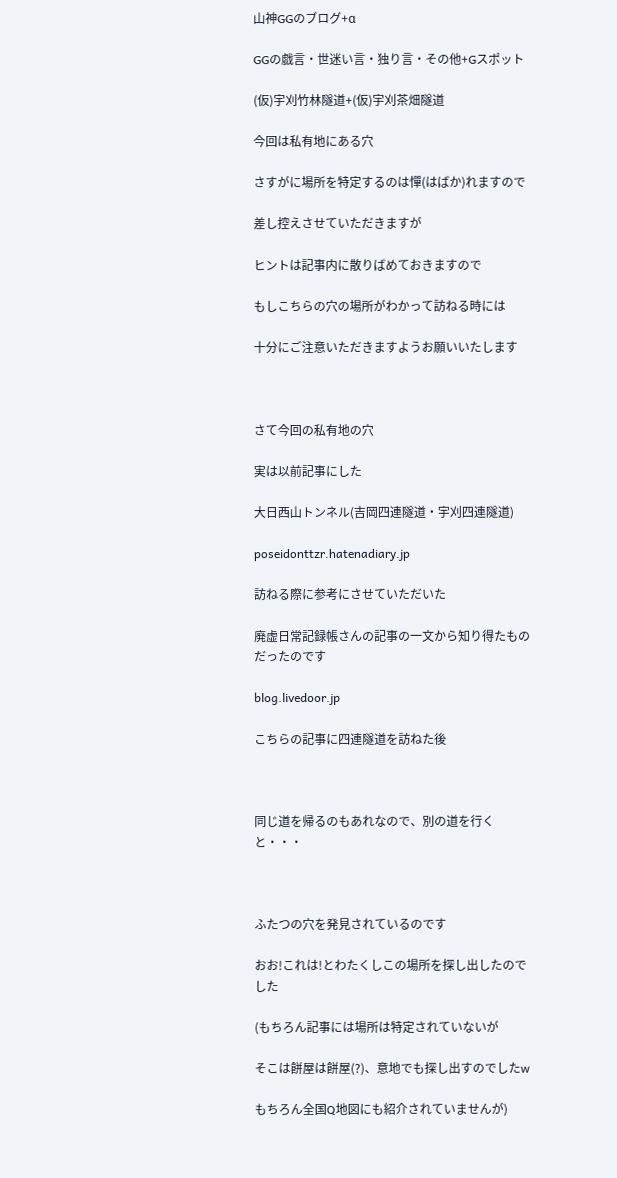山神GGのブログ+α

GGの戯言・世迷い言・独り言・その他+Gスポット

(仮)宇刈竹林隧道+(仮)宇刈茶畑隧道

今回は私有地にある穴

さすがに場所を特定するのは憚(はばか)れますので

差し控えさせていただきますが

ヒントは記事内に散りばめておきますので

もしこちらの穴の場所がわかって訪ねる時には

十分にご注意いただきますようお願いいたします



さて今回の私有地の穴

実は以前記事にした

大日西山トンネル(吉岡四連隧道・宇刈四連隧道)

poseidonttzr.hatenadiary.jp

訪ねる際に参考にさせていただいた

廃虚日常記録帳さんの記事の一文から知り得たものだったのです

blog.livedoor.jp

こちらの記事に四連隧道を訪ねた後



同じ道を帰るのもあれなので、別の道を行くと・・・



ふたつの穴を発見されているのです

おお!これは!とわたくしこの場所を探し出したのでした

(もちろん記事には場所は特定されていないが

そこは餅屋は餅屋(?)、意地でも探し出すのでしたw

もちろん全国Q地図にも紹介されていませんが)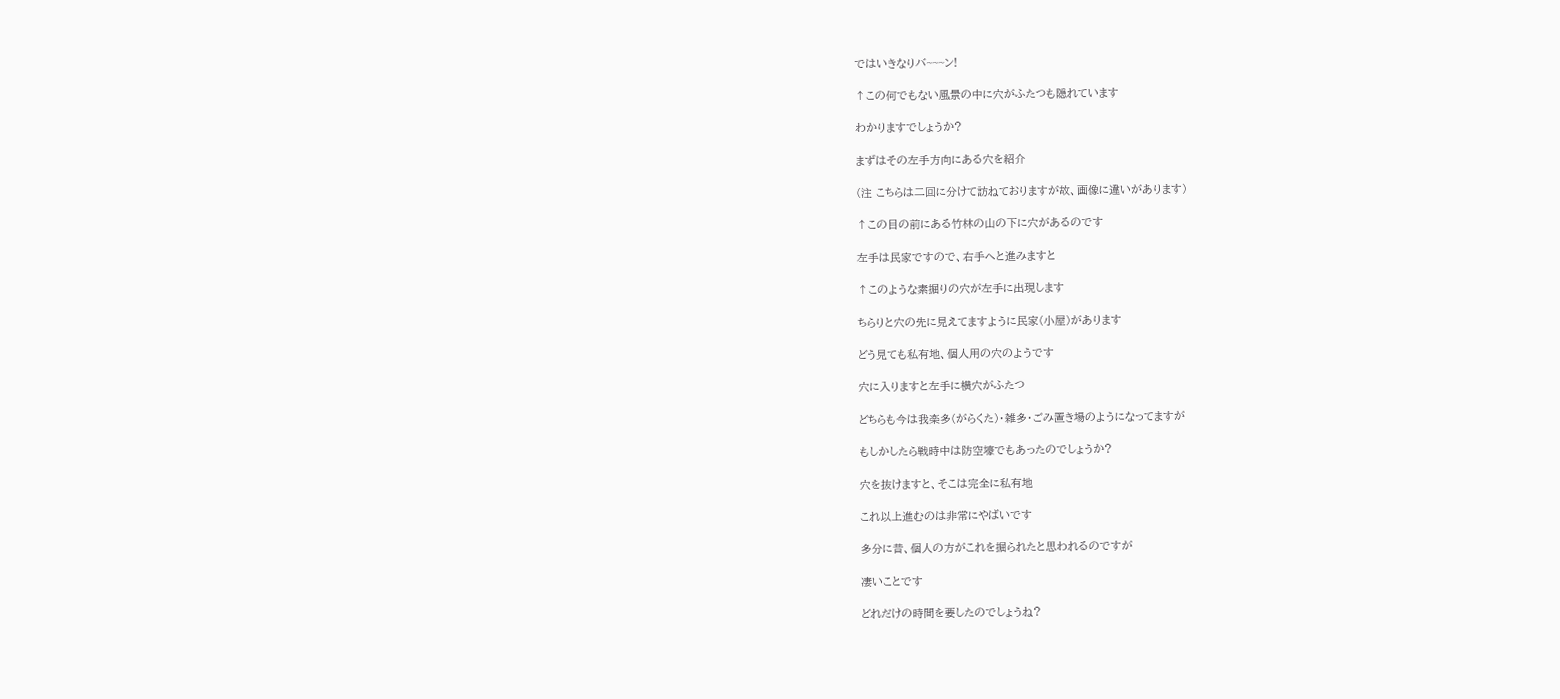ではいきなりバ~~~ン!

↑この何でもない風景の中に穴がふたつも隠れています

わかりますでしょうか?

まずはその左手方向にある穴を紹介

(注 こちらは二回に分けて訪ねておりますが故、画像に違いがあります)

↑この目の前にある竹林の山の下に穴があるのです

左手は民家ですので、右手へと進みますと

↑このような素掘りの穴が左手に出現します

ちらりと穴の先に見えてますように民家(小屋)があります

どう見ても私有地、個人用の穴のようです

穴に入りますと左手に横穴がふたつ

どちらも今は我楽多(がらくた)・雑多・ごみ置き場のようになってますが

もしかしたら戦時中は防空壕でもあったのでしょうか?

穴を抜けますと、そこは完全に私有地

これ以上進むのは非常にやばいです

多分に昔、個人の方がこれを掘られたと思われるのですが

凄いことです

どれだけの時間を要したのでしょうね?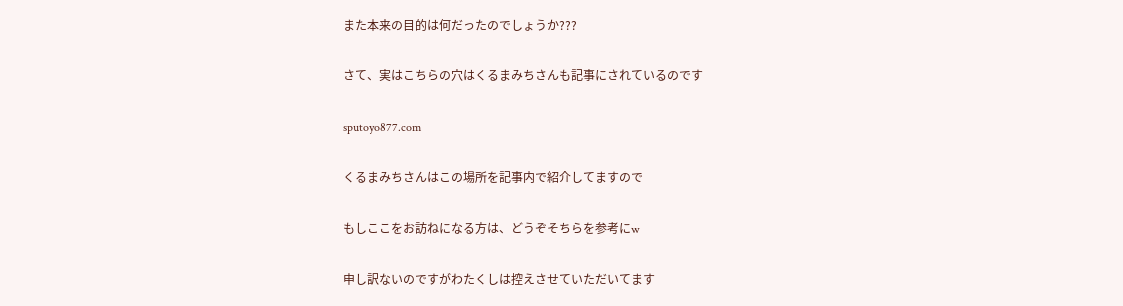また本来の目的は何だったのでしょうか???

さて、実はこちらの穴はくるまみちさんも記事にされているのです

sputoyo877.com

くるまみちさんはこの場所を記事内で紹介してますので

もしここをお訪ねになる方は、どうぞそちらを参考にw

申し訳ないのですがわたくしは控えさせていただいてます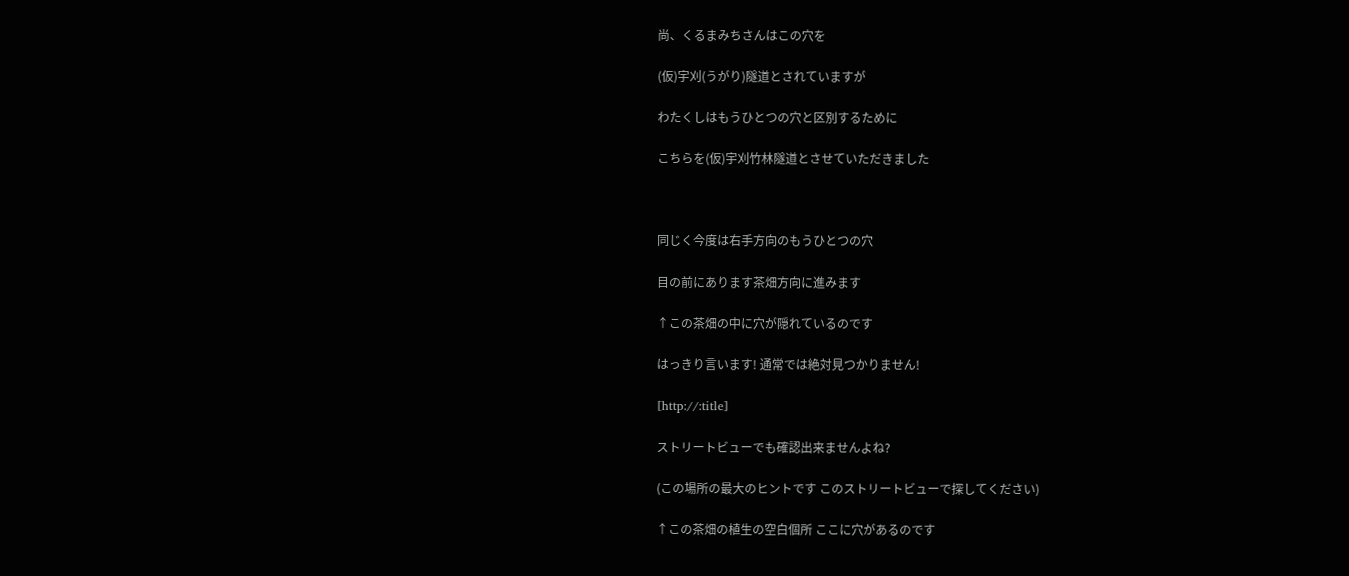尚、くるまみちさんはこの穴を

(仮)宇刈(うがり)隧道とされていますが

わたくしはもうひとつの穴と区別するために

こちらを(仮)宇刈竹林隧道とさせていただきました



同じく今度は右手方向のもうひとつの穴

目の前にあります茶畑方向に進みます

↑この茶畑の中に穴が隠れているのです

はっきり言います! 通常では絶対見つかりません!

[http://:title]

ストリートビューでも確認出来ませんよね?

(この場所の最大のヒントです このストリートビューで探してください)

↑この茶畑の植生の空白個所 ここに穴があるのです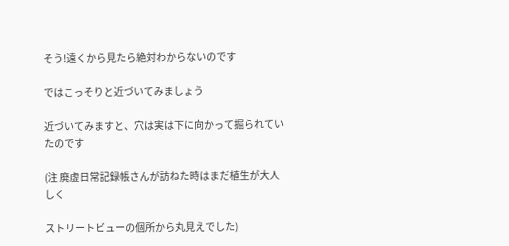そう!遠くから見たら絶対わからないのです

ではこっそりと近づいてみましょう

近づいてみますと、穴は実は下に向かって掘られていたのです

(注 廃虚日常記録帳さんが訪ねた時はまだ植生が大人しく

ストリートビューの個所から丸見えでした)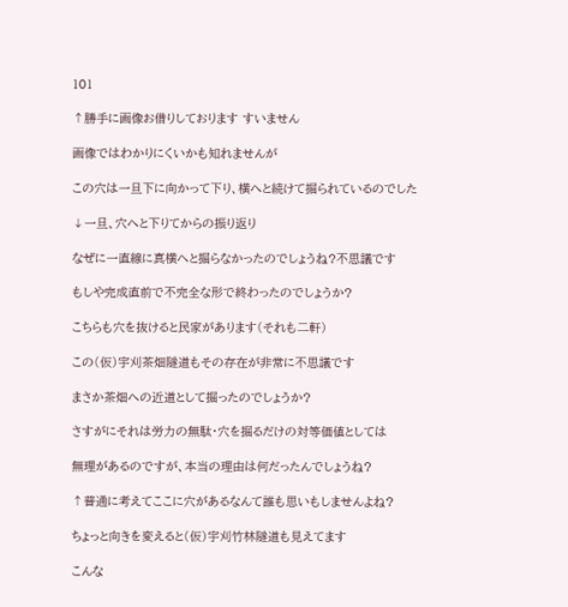101

↑勝手に画像お借りしております すいません

画像ではわかりにくいかも知れませんが

この穴は一旦下に向かって下り、横へと続けて掘られているのでした

↓一旦、穴へと下りてからの振り返り

なぜに一直線に真横へと掘らなかったのでしょうね?不思議です

もしや完成直前で不完全な形で終わったのでしょうか?

こちらも穴を抜けると民家があります(それも二軒)

この(仮)宇刈茶畑隧道もその存在が非常に不思議です

まさか茶畑への近道として掘ったのでしょうか?

さすがにそれは労力の無駄・穴を掘るだけの対等価値としては

無理があるのですが、本当の理由は何だったんでしょうね?

↑普通に考えてここに穴があるなんて誰も思いもしませんよね?

ちょっと向きを変えると(仮)宇刈竹林隧道も見えてます

こんな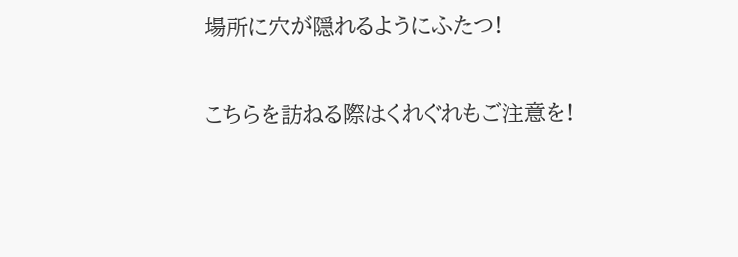場所に穴が隠れるようにふたつ!

こちらを訪ねる際はくれぐれもご注意を!